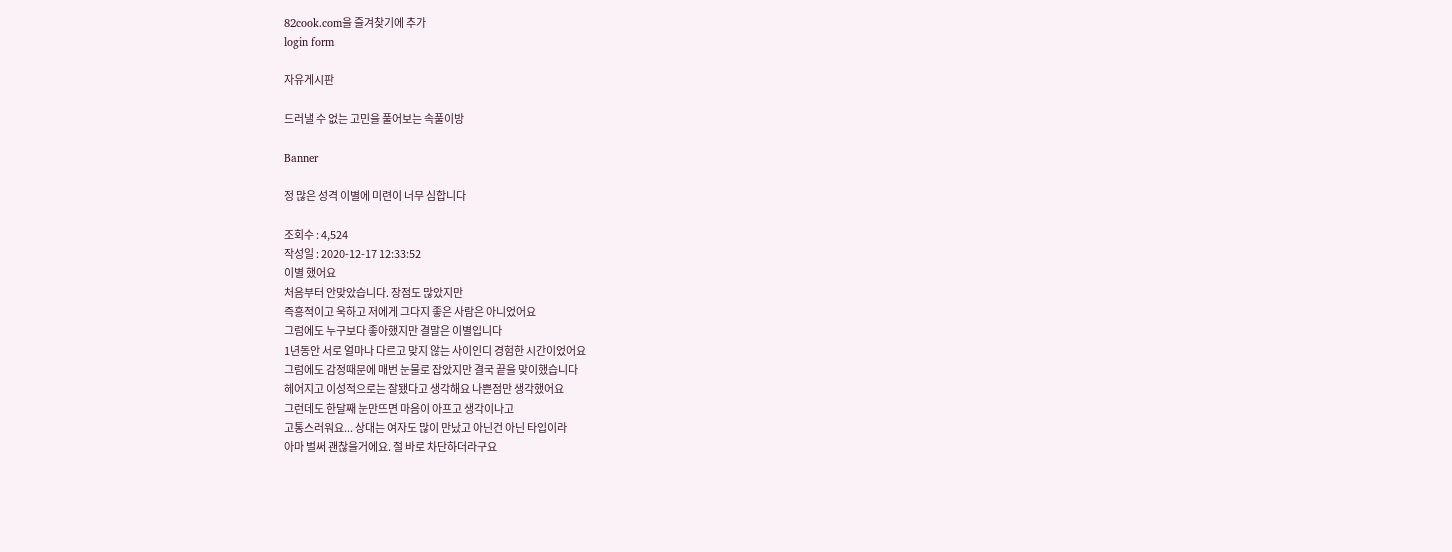82cook.com을 즐겨찾기에 추가
login form

자유게시판

드러낼 수 없는 고민을 풀어보는 속풀이방

Banner

정 많은 성격 이별에 미련이 너무 심합니다

조회수 : 4,524
작성일 : 2020-12-17 12:33:52
이별 했어요
처음부터 안맞았습니다. 장점도 많았지만
즉흥적이고 욱하고 저에게 그다지 좋은 사람은 아니었어요
그럼에도 누구보다 좋아했지만 결말은 이별입니다
1년동안 서로 얼마나 다르고 맞지 않는 사이인디 경험한 시간이었어요
그럼에도 감정때문에 매번 눈물로 잡았지만 결국 끝을 맞이했습니다
헤어지고 이성적으로는 잘됐다고 생각해요 나쁜점만 생각했어요
그런데도 한달째 눈만뜨면 마음이 아프고 생각이나고
고통스러워요... 상대는 여자도 많이 만났고 아닌건 아닌 타입이라
아마 벌써 괜찮을거에요. 절 바로 차단하더라구요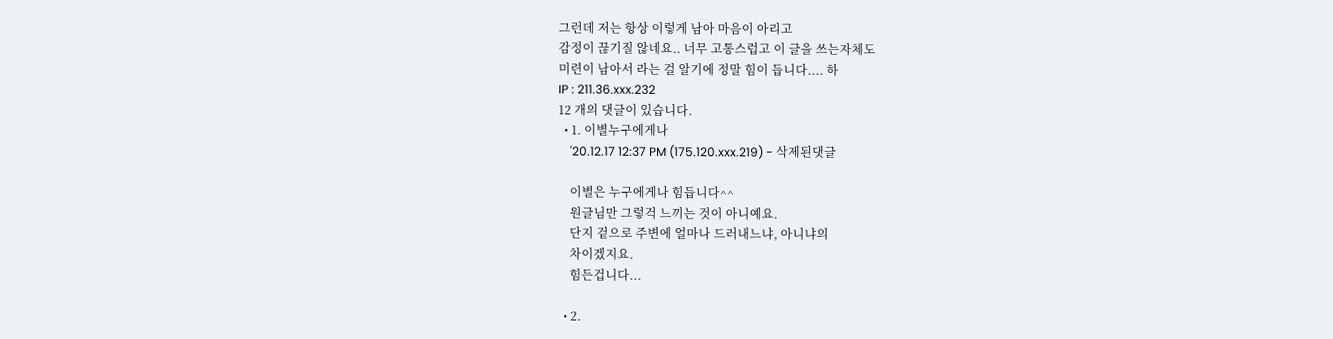그런데 저는 항상 이렇게 남아 마음이 아리고
감정이 끊기질 않네요.. 너무 고통스럽고 이 글을 쓰는자체도
미련이 남아서 라는 걸 알기에 정말 힘이 듭니다.... 하
IP : 211.36.xxx.232
12 개의 댓글이 있습니다.
  • 1. 이별누구에게나
    '20.12.17 12:37 PM (175.120.xxx.219) - 삭제된댓글

    이별은 누구에게나 힘듭니다^^
    원글님만 그렇걱 느끼는 것이 아니예요.
    단지 겉으로 주변에 얼마나 드러내느냐, 아니냐의
    차이겠지요.
    힘든겁니다...

  • 2.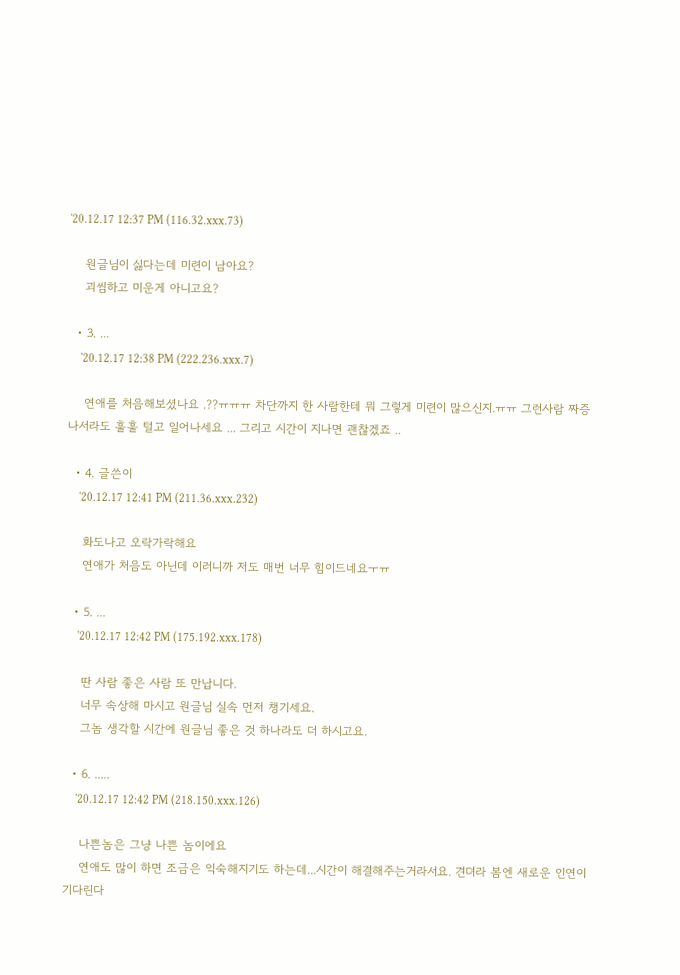'20.12.17 12:37 PM (116.32.xxx.73)

    원글님이 싫다는데 미련이 남아요?
    괴씸하고 미운게 아니고요?

  • 3. ...
    '20.12.17 12:38 PM (222.236.xxx.7)

    연애를 처음해보셨나요 .??ㅠㅠㅠ 차단까지 한 사람한테 뭐 그렇게 미련이 많으신지.ㅠㅠ 그런사람 짜증나서라도 훌훌 털고 일어나세요 ... 그리고 시간이 지나면 괜찮겠죠 ..

  • 4. 글쓴이
    '20.12.17 12:41 PM (211.36.xxx.232)

    화도나고 오락가락해요
    연애가 처음도 아닌데 이러니까 저도 매번 너무 힘이드네요ㅜㅠ

  • 5. ...
    '20.12.17 12:42 PM (175.192.xxx.178)

    딴 사람 좋은 사람 또 만납니다.
    너무 속상해 마시고 원글님 실속 먼저 챙기세요.
    그놈 생각할 시간에 원글님 좋은 것 하나라도 더 하시고요.

  • 6. .....
    '20.12.17 12:42 PM (218.150.xxx.126)

    나쁜놈은 그냥 나쁜 놈이에요
    연애도 많이 하면 조금은 익숙해지기도 하는데...시간이 해결해주는거라서요. 견뎌라 봄엔 새로운 인연이 기다린다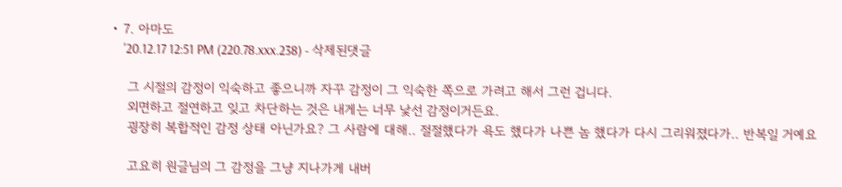• 7. 아마도
    '20.12.17 12:51 PM (220.78.xxx.238) - 삭제된댓글

    그 시절의 감정이 익숙하고 좋으니까 자꾸 감정이 그 익숙한 쪽으로 가려고 해서 그런 겁니다.
    외면하고 절연하고 잊고 차단하는 것은 내게는 너무 낯선 감정이거든요.
    굉장히 복합적인 감정 상태 아닌가요? 그 사람에 대해.. 절절했다가 욕도 했다가 나쁜 놈 했다가 다시 그리워졌다가.. 반복일 거예요

    고요히 원글님의 그 감정을 그냥 지나가게 내버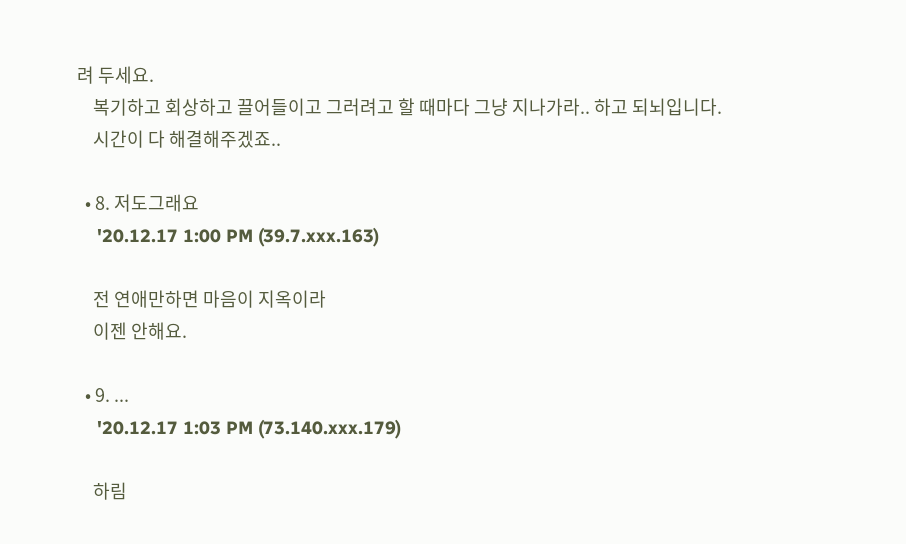려 두세요.
    복기하고 회상하고 끌어들이고 그러려고 할 때마다 그냥 지나가라.. 하고 되뇌입니다.
    시간이 다 해결해주겠죠..

  • 8. 저도그래요
    '20.12.17 1:00 PM (39.7.xxx.163)

    전 연애만하면 마음이 지옥이라
    이젠 안해요.

  • 9. ...
    '20.12.17 1:03 PM (73.140.xxx.179)

    하림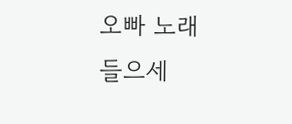오빠 노래 들으세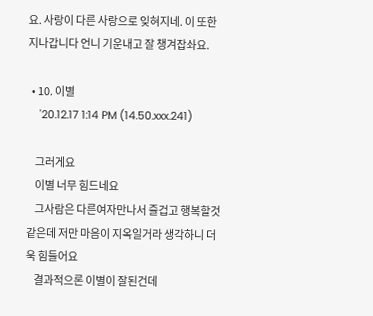요. 사랑이 다른 사랑으로 잊혀지네. 이 또한 지나갑니다 언니 기운내고 잘 챙겨잡솨요.

  • 10. 이별
    '20.12.17 1:14 PM (14.50.xxx.241)

    그러게요
    이별 너무 힘드네요
    그사람은 다른여자만나서 즐겁고 행복할것같은데 저만 마음이 지옥일거라 생각하니 더욱 힘들어요
    결과적으론 이별이 잘된건데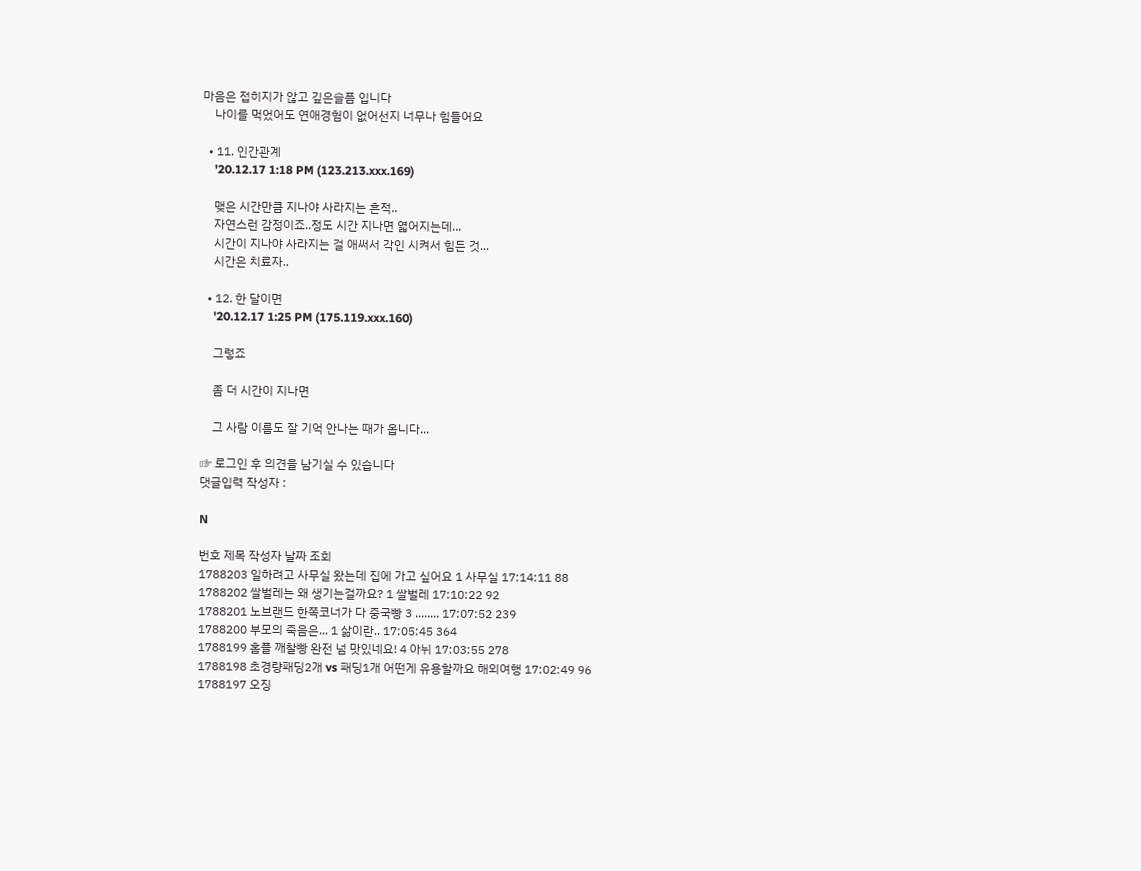마음은 접히지가 않고 깊은슬픔 입니다
    나이를 먹었어도 연애경험이 없어선지 너무나 힘들어요

  • 11. 인간관계
    '20.12.17 1:18 PM (123.213.xxx.169)

    맺은 시간만큼 지나야 사라지는 흔적..
    자연스런 감정이죠..정도 시간 지나면 엷어지는데...
    시간이 지나야 사라지는 걸 애써서 각인 시켜서 힘든 것...
    시간은 치료자..

  • 12. 한 달이면
    '20.12.17 1:25 PM (175.119.xxx.160)

    그렇죠

    좀 더 시간이 지나면

    그 사람 이름도 잘 기억 안나는 때가 옵니다...

☞ 로그인 후 의견을 남기실 수 있습니다
댓글입력 작성자 :

N

번호 제목 작성자 날짜 조회
1788203 일하려고 사무실 왔는데 집에 가고 싶어요 1 사무실 17:14:11 88
1788202 쌀벌레는 왜 생기는걸까요? 1 쌀벌레 17:10:22 92
1788201 노브랜드 한쪽코너가 다 중국빵 3 ........ 17:07:52 239
1788200 부모의 죽음은... 1 삶이란.. 17:05:45 364
1788199 홈플 깨찰빵 완전 넘 맛있네요! 4 아뉘 17:03:55 278
1788198 초경량패딩2개 vs 패딩1개 어떤게 유용할까요 해외여행 17:02:49 96
1788197 오징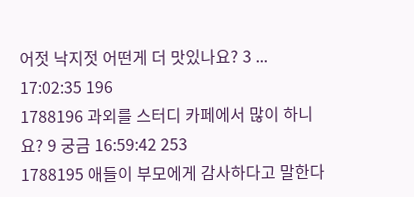어젓 낙지젓 어떤게 더 맛있나요? 3 ... 17:02:35 196
1788196 과외를 스터디 카페에서 많이 하니요? 9 궁금 16:59:42 253
1788195 애들이 부모에게 감사하다고 말한다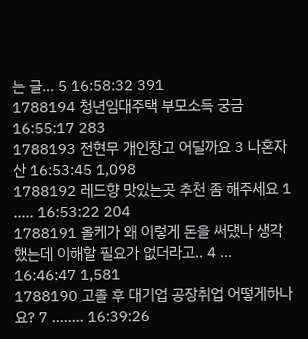는 글… 5 16:58:32 391
1788194 청년임대주택 부모소득 궁금 16:55:17 283
1788193 전현무 개인창고 어딜까요 3 나혼자산 16:53:45 1,098
1788192 레드향 맛있는곳 추천 좀 해주세요 1 ..... 16:53:22 204
1788191 올케가 왜 이렇게 돈을 써댔나 생각했는데 이해할 필요가 없더라고.. 4 ... 16:46:47 1,581
1788190 고졸 후 대기업 공장취업 어떻게하나요? 7 ........ 16:39:26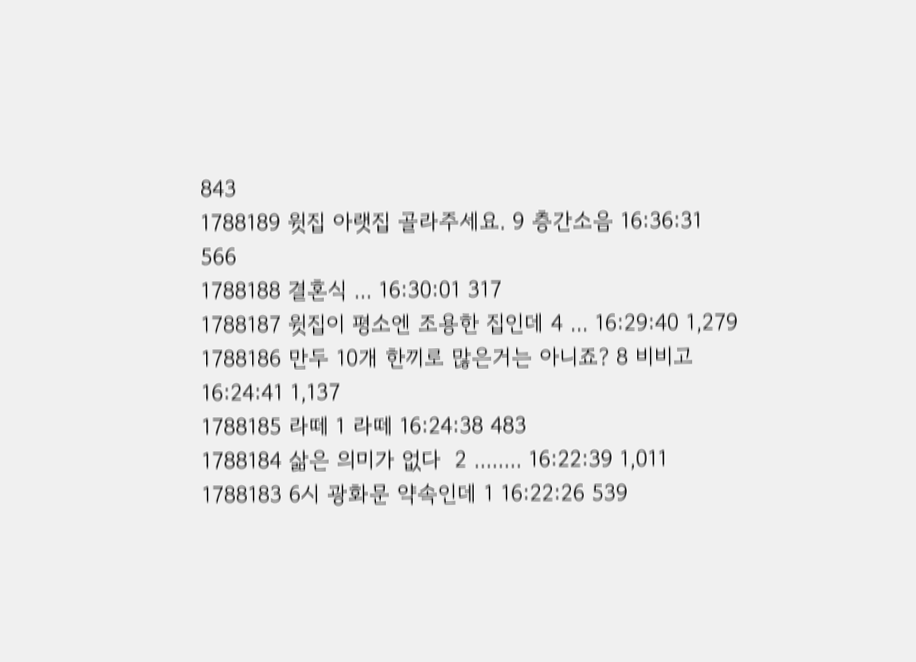843
1788189 윗집 아랫집 골라주세요. 9 층간소음 16:36:31 566
1788188 결혼식 ... 16:30:01 317
1788187 윗집이 평소엔 조용한 집인데 4 ... 16:29:40 1,279
1788186 만두 10개 한끼로 많은거는 아니죠? 8 비비고 16:24:41 1,137
1788185 라떼 1 라떼 16:24:38 483
1788184 삶은 의미가 없다  2 ........ 16:22:39 1,011
1788183 6시 광화문 약속인데 1 16:22:26 539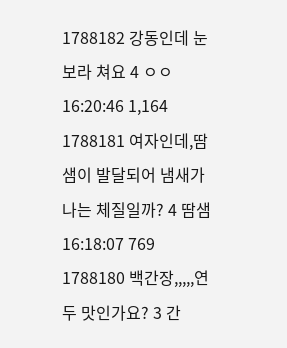1788182 강동인데 눈보라 쳐요 4 ㅇㅇ 16:20:46 1,164
1788181 여자인데,땀샘이 발달되어 냄새가 나는 체질일까? 4 땀샘 16:18:07 769
1788180 백간장,,,,,연두 맛인가요? 3 간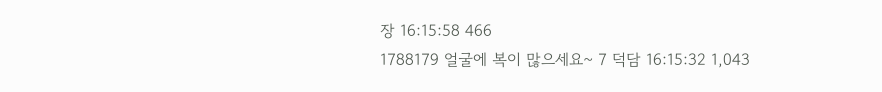장 16:15:58 466
1788179 얼굴에 복이 많으세요~ 7 덕담 16:15:32 1,043